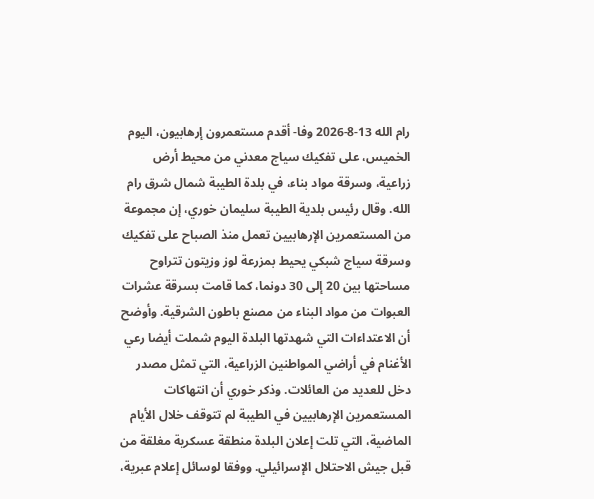رام الله 13-8-2026 وفا- أقدم مستعمرون إرهابيون، اليوم الخميس، على تفكيك سياج معدني من محيط أرض زراعية، وسرقة مواد بناء، في بلدة الطيبة شمال شرق رام الله. وقال رئيس بلدية الطيبة سليمان خوري، إن مجموعة من المستعمرين الإرهابيين تعمل منذ الصباح على تفكيك وسرقة سياج شبكي يحيط بمزرعة لوز وزيتون تتراوح مساحتها بين 20 إلى 30 دونما، كما قامت بسرقة عشرات العبوات من مواد البناء من مصنع باطون الشرقية. وأوضح أن الاعتداءات التي شهدتها البلدة اليوم شملت أيضا رعي الأغنام في أراضي المواطنين الزراعية، التي تمثل مصدر دخل للعديد من العائلات. وذكر خوري أن انتهاكات المستعمرين الإرهابيين في الطيبة لم تتوقف خلال الأيام الماضية، التي تلت إعلان البلدة منطقة عسكرية مغلقة من قبل جيش الاحتلال الإسرائيلي. ووفقا لوسائل إعلام عبرية،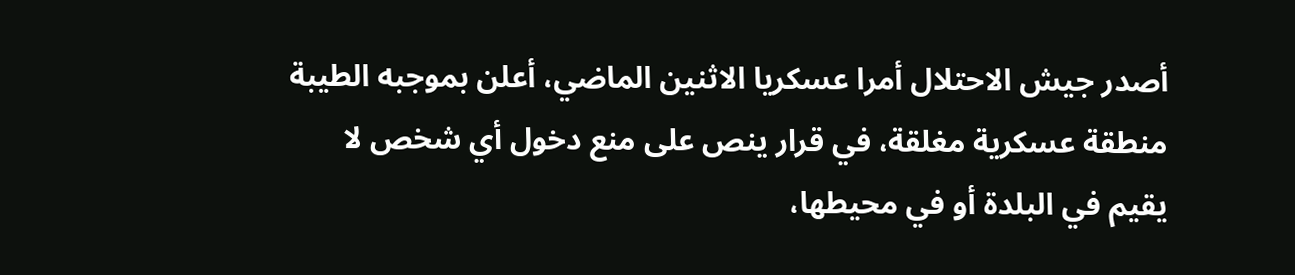أصدر جيش الاحتلال أمرا عسكريا الاثنين الماضي، أعلن بموجبه الطيبة منطقة عسكرية مغلقة، في قرار ينص على منع دخول أي شخص لا يقيم في البلدة أو في محيطها،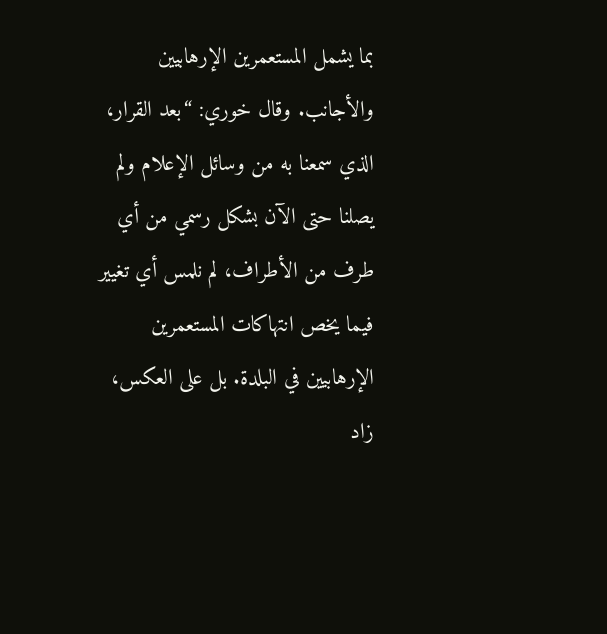بما يشمل المستعمرين الإرهابيين والأجانب. وقال خوري: “بعد القرار، الذي سمعنا به من وسائل الإعلام ولم يصلنا حتى الآن بشكل رسمي من أي طرف من الأطراف، لم نلمس أي تغيير فيما يخص انتهاكات المستعمرين الإرهابيين في البلدة. بل على العكس، زاد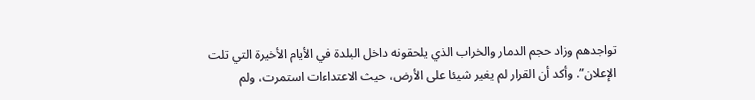تواجدهم وزاد حجم الدمار والخراب الذي يلحقونه داخل البلدة في الأيام الأخيرة التي تلت الإعلان”. وأكد أن القرار لم يغير شيئا على الأرض، حيث الاعتداءات استمرت، ولم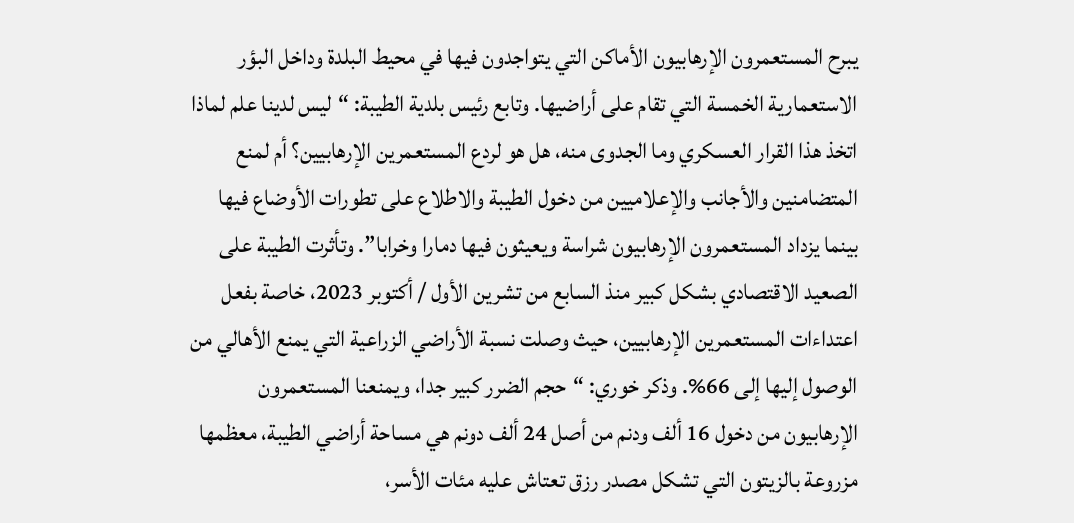يبرح المستعمرون الإرهابيون الأماكن التي يتواجدون فيها في محيط البلدة وداخل البؤر الاستعمارية الخمسة التي تقام على أراضيها. وتابع رئيس بلدية الطيبة: “ليس لدينا علم لماذا اتخذ هذا القرار العسكري وما الجدوى منه، هل هو لردع المستعمرين الإرهابيين؟ أم لمنع المتضامنين والأجانب والإعلاميين من دخول الطيبة والاطلاع على تطورات الأوضاع فيها بينما يزداد المستعمرون الإرهابيون شراسة ويعيثون فيها دمارا وخرابا”. وتأثرت الطيبة على الصعيد الاقتصادي بشكل كبير منذ السابع من تشرين الأول / أكتوبر 2023، خاصة بفعل اعتداءات المستعمرين الإرهابيين، حيث وصلت نسبة الأراضي الزراعية التي يمنع الأهالي من الوصول إليها إلى 66%. وذكر خوري: “حجم الضرر كبير جدا، ويمنعنا المستعمرون الإرهابيون من دخول 16 ألف ودنم من أصل 24 ألف دونم هي مساحة أراضي الطيبة، معظمها مزروعة بالزيتون التي تشكل مصدر رزق تعتاش عليه مئات الأسر،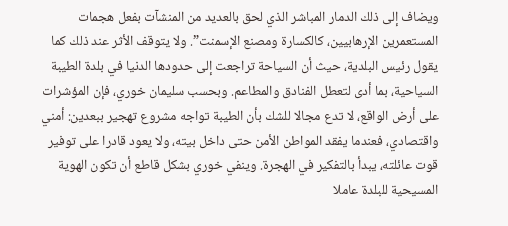ويضاف إلى ذلك الدمار المباشر الذي لحق بالعديد من المنشآت بفعل هجمات المستعمرين الإرهابيين، كالكسارة ومصنع الإسمنت”. ولا يتوقف الأثر عند ذلك كما يقول رئيس البلدية، حيث أن السياحة تراجعت إلى حدودها الدنيا في بلدة الطيبة السياحية، بما أدى لتعطل الفنادق والمطاعم. وبحسب سليمان خوري، فإن المؤشرات على أرض الواقع، لا تدع مجالا للشك بأن الطيبة تواجه مشروع تهجير ببعدين: أمني واقتصادي، فعندما يفقد المواطن الأمن حتى داخل بيته، ولا يعود قادرا على توفير قوت عائلته، يبدأ بالتفكير في الهجرة. وينفي خوري بشكل قاطع أن تكون الهوية المسيحية للبلدة عاملا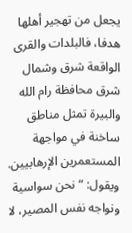يجعل من تهجير أهلها هدفا، فالبلدات والقرى الواقعة شرق وشمال شرق محافظة رام الله والبيرة تمثل مناطق ساخنة في مواجهة المستعمرين الإرهابيين. ويقول: “نحن سواسية ونواجه نفس المصير، لا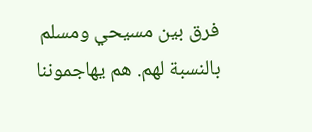فرق بين مسيحي ومسلم بالنسبة لهم. هم يهاجموننا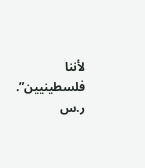لأننا فلسطينيين”. ر.س